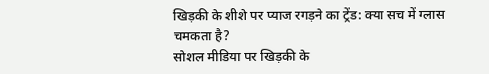खिड़की के शीशे पर प्याज रगड़ने का ट्रेंड: क्या सच में ग्लास चमकता है?
सोशल मीडिया पर खिड़की के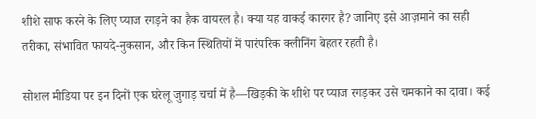शीशे साफ करने के लिए प्याज रगड़ने का हैक वायरल है। क्या यह वाकई कारगर है? जानिए इसे आज़माने का सही तरीका, संभावित फायदे-नुकसान, और किन स्थितियों में पारंपरिक क्लीनिंग बेहतर रहती है।

सोशल मीडिया पर इन दिनों एक घरेलू जुगाड़ चर्चा में है—खिड़की के शीशे पर प्याज रगड़कर उसे चमकाने का दावा। कई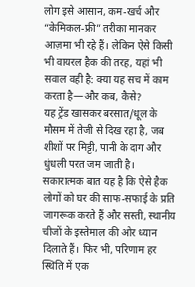लोग इसे आसान, कम-खर्च और “केमिकल-फ्री” तरीका मानकर आज़मा भी रहे हैं। लेकिन ऐसे किसी भी वायरल हैक की तरह, यहां भी सवाल वही है: क्या यह सच में काम करता है—और कब, कैसे?
यह ट्रेंड खासकर बरसात/धूल के मौसम में तेजी से दिख रहा है, जब शीशों पर मिट्टी, पानी के दाग और धुंधली परत जम जाती है। सकारात्मक बात यह है कि ऐसे हैक लोगों को घर की साफ-सफाई के प्रति जागरूक करते हैं और सस्ती, स्थानीय चीजों के इस्तेमाल की ओर ध्यान दिलाते हैं। फिर भी, परिणाम हर स्थिति में एक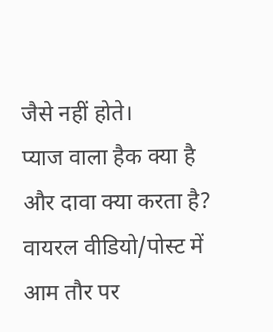जैसे नहीं होते।
प्याज वाला हैक क्या है और दावा क्या करता है? वायरल वीडियो/पोस्ट में आम तौर पर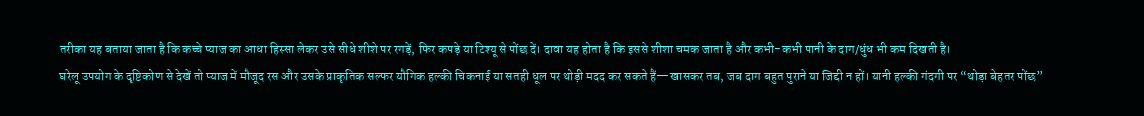तरीका यह बताया जाता है कि कच्चे प्याज का आधा हिस्सा लेकर उसे सीधे शीशे पर रगड़ें, फिर कपड़े या टिश्यू से पोंछ दें। दावा यह होता है कि इससे शीशा चमक जाता है और कभी-कभी पानी के दाग/धुंध भी कम दिखती है।
घरेलू उपयोग के दृष्टिकोण से देखें तो प्याज में मौजूद रस और उसके प्राकृतिक सल्फर यौगिक हल्की चिकनाई या सतही धूल पर थोड़ी मदद कर सकते हैं—खासकर तब, जब दाग बहुत पुराने या जिद्दी न हों। यानी हल्की गंदगी पर “थोड़ा बेहतर पोंछ”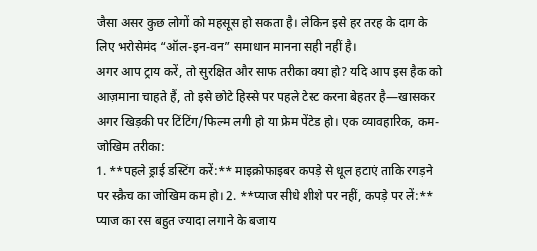जैसा असर कुछ लोगों को महसूस हो सकता है। लेकिन इसे हर तरह के दाग के लिए भरोसेमंद “ऑल-इन-वन” समाधान मानना सही नहीं है।
अगर आप ट्राय करें, तो सुरक्षित और साफ तरीका क्या हो? यदि आप इस हैक को आज़माना चाहते हैं, तो इसे छोटे हिस्से पर पहले टेस्ट करना बेहतर है—खासकर अगर खिड़की पर टिंटिंग/फिल्म लगी हो या फ्रेम पेंटेड हो। एक व्यावहारिक, कम-जोखिम तरीका:
1. **पहले ड्राई डस्टिंग करें:** माइक्रोफाइबर कपड़े से धूल हटाएं ताकि रगड़ने पर स्क्रैच का जोखिम कम हो। 2. **प्याज सीधे शीशे पर नहीं, कपड़े पर लें:** प्याज का रस बहुत ज्यादा लगाने के बजाय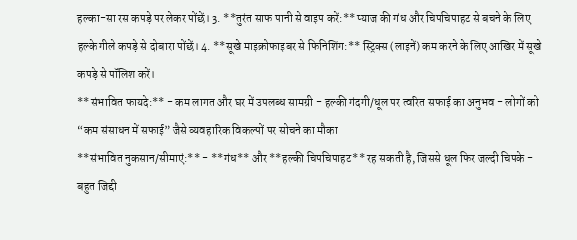हल्का-सा रस कपड़े पर लेकर पोंछें। 3. **तुरंत साफ पानी से वाइप करें:** प्याज की गंध और चिपचिपाहट से बचने के लिए हल्के गीले कपड़े से दोबारा पोंछें। 4. **सूखे माइक्रोफाइबर से फिनिशिंग:** स्ट्रिक्स (लाइनें) कम करने के लिए आखिर में सूखे कपड़े से पॉलिश करें।
**संभावित फायदे:** - कम लागत और घर में उपलब्ध सामग्री - हल्की गंदगी/धूल पर त्वरित सफाई का अनुभव - लोगों को “कम संसाधन में सफाई” जैसे व्यवहारिक विकल्पों पर सोचने का मौका
**संभावित नुकसान/सीमाएं:** - **गंध** और **हल्की चिपचिपाहट** रह सकती है, जिससे धूल फिर जल्दी चिपके - बहुत जिद्दी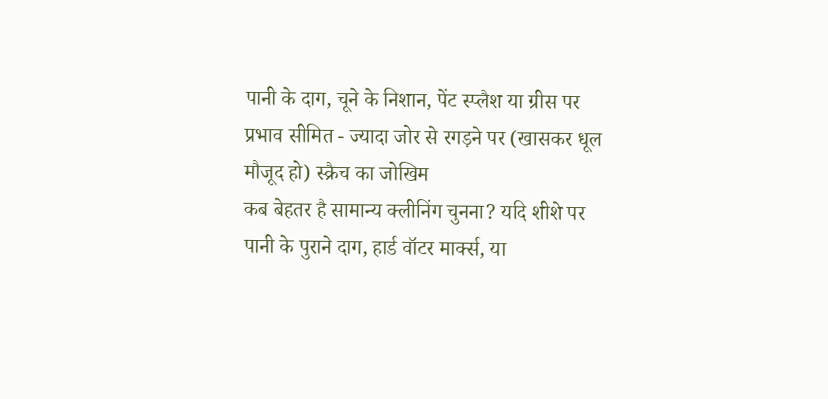पानी के दाग, चूने के निशान, पेंट स्प्लैश या ग्रीस पर प्रभाव सीमित - ज्यादा जोर से रगड़ने पर (खासकर धूल मौजूद हो) स्क्रैच का जोखिम
कब बेहतर है सामान्य क्लीनिंग चुनना? यदि शीशे पर पानी के पुराने दाग, हार्ड वॉटर मार्क्स, या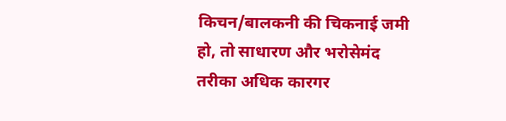किचन/बालकनी की चिकनाई जमी हो, तो साधारण और भरोसेमंद तरीका अधिक कारगर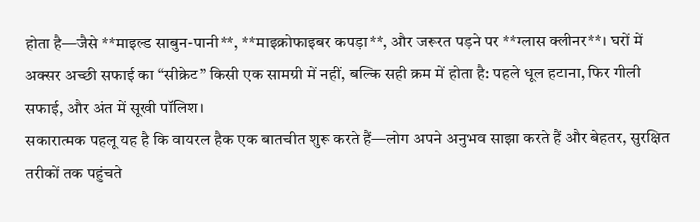होता है—जैसे **माइल्ड साबुन-पानी**, **माइक्रोफाइबर कपड़ा**, और जरूरत पड़ने पर **ग्लास क्लीनर**। घरों में अक्सर अच्छी सफाई का “सीक्रेट” किसी एक सामग्री में नहीं, बल्कि सही क्रम में होता है: पहले धूल हटाना, फिर गीली सफाई, और अंत में सूखी पॉलिश।
सकारात्मक पहलू यह है कि वायरल हैक एक बातचीत शुरू करते हैं—लोग अपने अनुभव साझा करते हैं और बेहतर, सुरक्षित तरीकों तक पहुंचते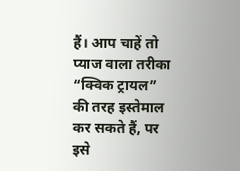हैं। आप चाहें तो प्याज वाला तरीका “क्विक ट्रायल” की तरह इस्तेमाल कर सकते हैं, पर इसे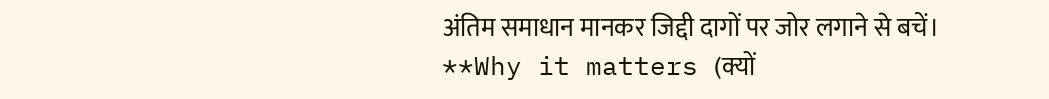अंतिम समाधान मानकर जिद्दी दागों पर जोर लगाने से बचें।
**Why it matters (क्यों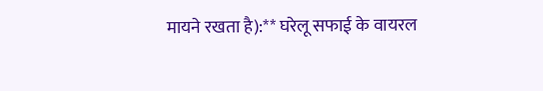मायने रखता है):** घरेलू सफाई के वायरल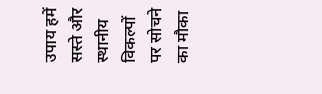उपाय हमें सस्ते और स्थानीय विकल्पों पर सोचने का मौका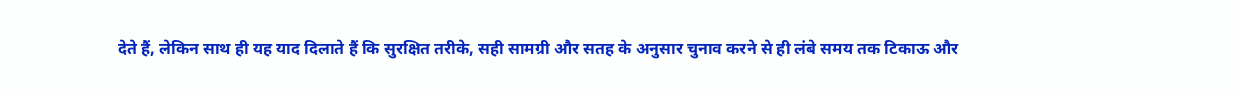देते हैं, लेकिन साथ ही यह याद दिलाते हैं कि सुरक्षित तरीके, सही सामग्री और सतह के अनुसार चुनाव करने से ही लंबे समय तक टिकाऊ और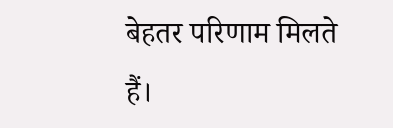बेहतर परिणाम मिलते हैं।